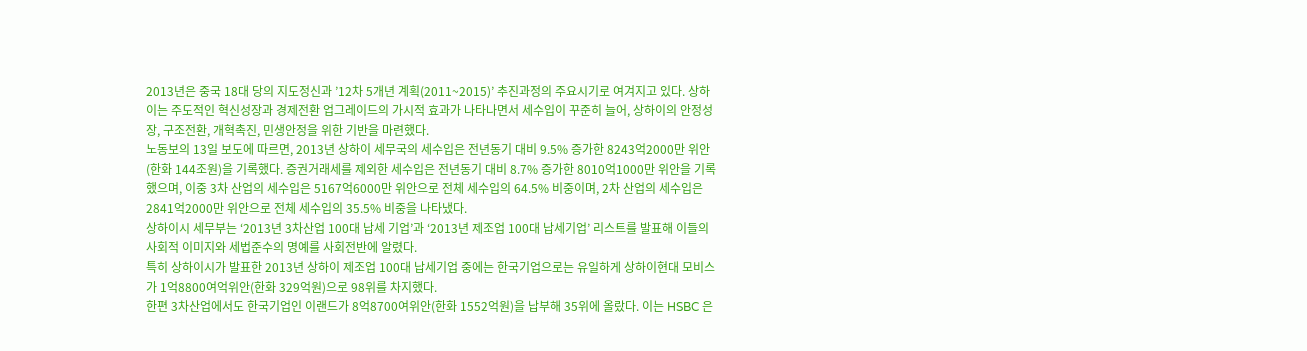2013년은 중국 18대 당의 지도정신과 ’12차 5개년 계획(2011~2015)’ 추진과정의 주요시기로 여겨지고 있다. 상하이는 주도적인 혁신성장과 경제전환 업그레이드의 가시적 효과가 나타나면서 세수입이 꾸준히 늘어, 상하이의 안정성장, 구조전환, 개혁촉진, 민생안정을 위한 기반을 마련했다.
노동보의 13일 보도에 따르면, 2013년 상하이 세무국의 세수입은 전년동기 대비 9.5% 증가한 8243억2000만 위안(한화 144조원)을 기록했다. 증권거래세를 제외한 세수입은 전년동기 대비 8.7% 증가한 8010억1000만 위안을 기록했으며, 이중 3차 산업의 세수입은 5167억6000만 위안으로 전체 세수입의 64.5% 비중이며, 2차 산업의 세수입은 2841억2000만 위안으로 전체 세수입의 35.5% 비중을 나타냈다.
상하이시 세무부는 ‘2013년 3차산업 100대 납세 기업’과 ‘2013년 제조업 100대 납세기업’ 리스트를 발표해 이들의 사회적 이미지와 세법준수의 명예를 사회전반에 알렸다.
특히 상하이시가 발표한 2013년 상하이 제조업 100대 납세기업 중에는 한국기업으로는 유일하게 상하이현대 모비스가 1억8800여억위안(한화 329억원)으로 98위를 차지했다.
한편 3차산업에서도 한국기업인 이랜드가 8억8700여위안(한화 1552억원)을 납부해 35위에 올랐다. 이는 HSBC 은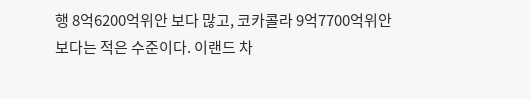행 8억6200억위안 보다 많고, 코카콜라 9억7700억위안 보다는 적은 수준이다. 이랜드 차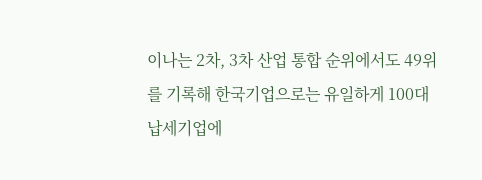이나는 2차, 3차 산업 통합 순위에서도 49위를 기록해 한국기업으로는 유일하게 100대 납세기업에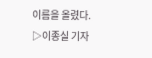이름을 올렸다.
▷이종실 기자